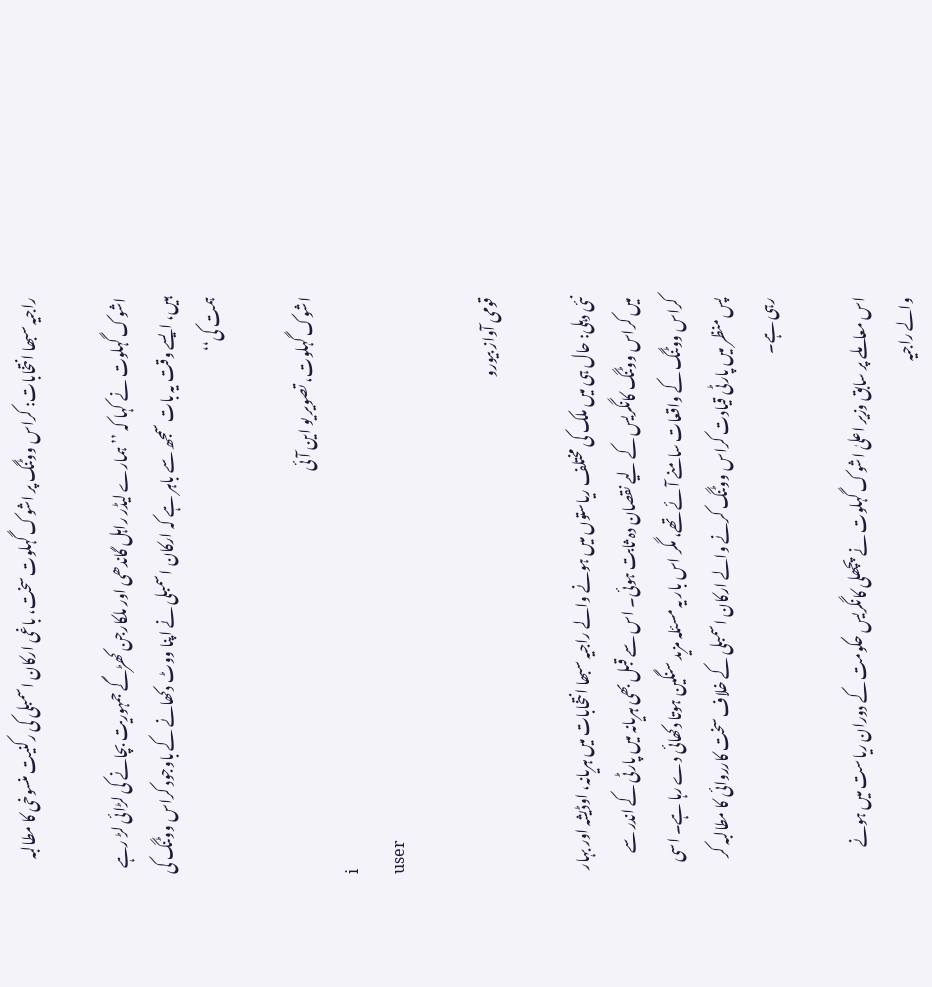راجیہ سبھا انتخابات: کراس ووٹنگ پر اشوک گہلوت سخت، باغی ارکان اسمبلی کی رکنیت منسوخی کا مطالبہ

اشوک گہلوت نے کہا کہ ’’ہمارے لیڈر راہل گاندھی اور ملکارجن کھڑگے جمہوریت بچانے کی لڑائی لڑ رہے ہیں، ایسے وقت یہ بات سمجھ سے باہر ہے کہ ارکان اسمبلی نے اپنا ووٹ دکھانے کے باوجود کراس ووٹنگ کی ہمت کی‘‘

اشوک گہلوت، تصویر یو این آئی
i
user

قومی آواز بیورو

نئی دہلی: حال ہی میں ملک کی مختلف ریاستوں میں ہونے والے راجیہ سبھا انتخابات میں ہریانہ، اوڈیشہ اور بہار میں کراس ووٹنگ کانگریس کے لیے نقصان دہ ثابت ہوئی۔ اس سے قبل بھی ہریانہ میں پارٹی کے اندر سے کراس ووٹنگ کے واقعات سامنے آئے تھے، مگر اس بار یہ مسئلہ مزید سنگین ہوتا دکھائی دے رہا ہے۔ اسی پس منظر میں پارٹی قیادت کراس ووٹنگ کرنے والے ارکان اسمبلی کے خلاف سخت کارروائی کا مطالبہ کر رہی ہے۔

اس معاملے پر سابق وزیر اعلیٰ اشوک گہلوت نے پچھلی کانگریس حکومت کے دوران ریاست میں ہونے والے راجیہ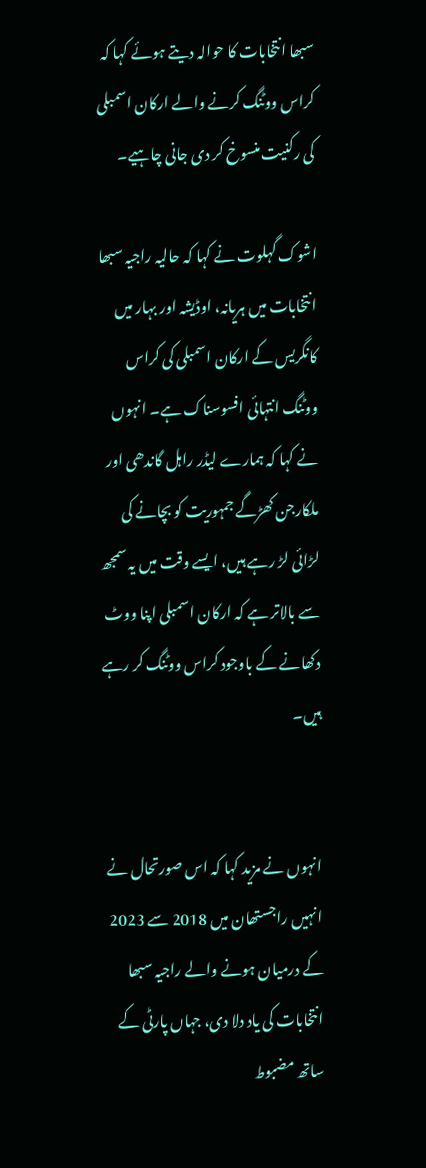سبھا انتخابات کا حوالہ دیتے ہوئے کہا کہ کراس ووٹنگ کرنے والے ارکان اسمبلی کی رکنیت منسوخ کر دی جانی چاہیے۔

اشوک گہلوت نے کہا کہ حالیہ راجیہ سبھا انتخابات میں ہریانہ، اوڈیشہ اور بہار میں کانگریس کے ارکان اسمبلی کی کراس ووٹنگ انتہائی افسوسناک ہے۔ انہوں نے کہا کہ ہمارے لیڈر راہل گاندھی اور ملکارجن کھڑگے جمہوریت کو بچانے کی لڑائی لڑ رہے ہیں، ایسے وقت میں یہ سمجھ سے بالاتر ہے کہ ارکان اسمبلی اپنا ووٹ دکھانے کے باوجود کراس ووٹنگ کر رہے ہیں۔


انہوں نے مزید کہا کہ اس صورتحال نے انہیں راجستھان میں 2018 سے 2023 کے درمیان ہونے والے راجیہ سبھا انتخابات کی یاد دلا دی، جہاں پارٹی کے ساتھ مضبوط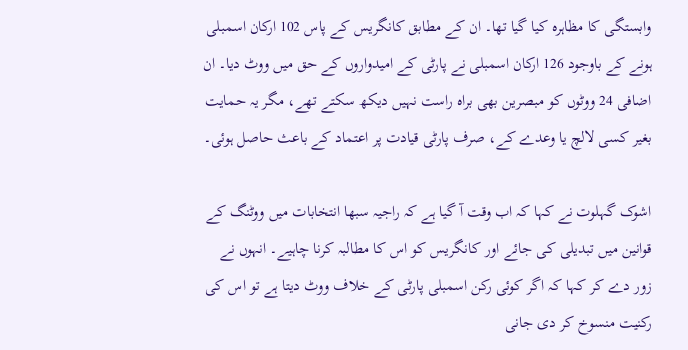وابستگی کا مظاہرہ کیا گیا تھا۔ ان کے مطابق کانگریس کے پاس 102 ارکان اسمبلی ہونے کے باوجود 126 ارکان اسمبلی نے پارٹی کے امیدواروں کے حق میں ووٹ دیا۔ ان اضافی 24 ووٹوں کو مبصرین بھی براہ راست نہیں دیکھ سکتے تھے، مگر یہ حمایت بغیر کسی لالچ یا وعدے کے، صرف پارٹی قیادت پر اعتماد کے باعث حاصل ہوئی۔

اشوک گہلوت نے کہا کہ اب وقت آ گیا ہے کہ راجیہ سبھا انتخابات میں ووٹنگ کے قوانین میں تبدیلی کی جائے اور کانگریس کو اس کا مطالبہ کرنا چاہیے۔ انہوں نے زور دے کر کہا کہ اگر کوئی رکن اسمبلی پارٹی کے خلاف ووٹ دیتا ہے تو اس کی رکنیت منسوخ کر دی جانی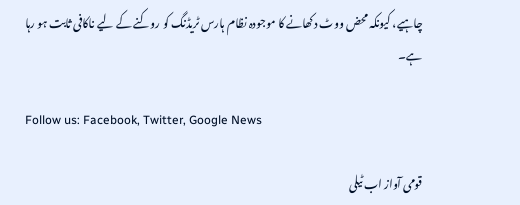چاہیے، کیونکہ محض ووٹ دکھانے کا موجودہ نظام ہارس ٹریڈنگ کو روکنے کے لیے ناکافی ثابت ہو رہا ہے۔

Follow us: Facebook, Twitter, Google News

قومی آواز اب ٹیلی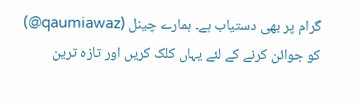گرام پر بھی دستیاب ہے۔ ہمارے چینل (qaumiawaz@) کو جوائن کرنے کے لئے یہاں کلک کریں اور تازہ ترین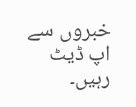خبروں سے اپ ڈیٹ رہیں۔